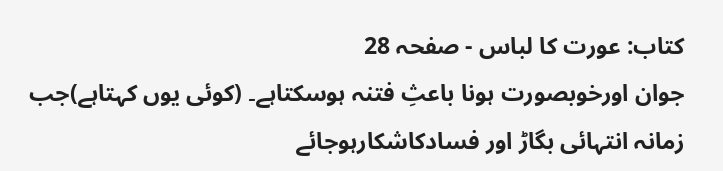کتاب: عورت کا لباس - صفحہ 28
جوان اورخوبصورت ہونا باعثِ فتنہ ہوسکتاہے۔ (کوئی یوں کہتاہے)جب زمانہ انتہائی بگاڑ اور فسادکاشکارہوجائے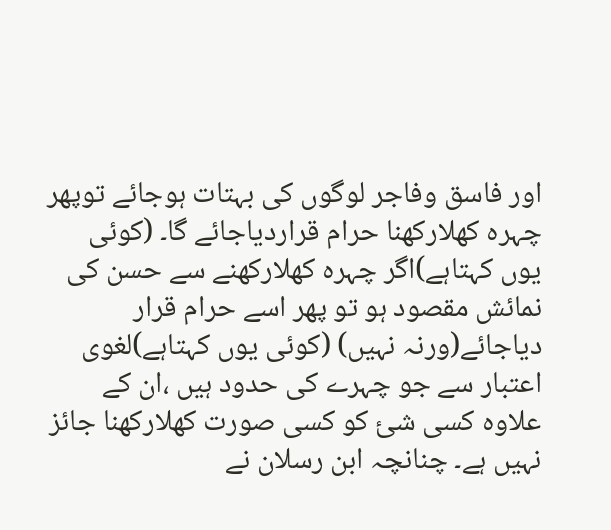اور فاسق وفاجر لوگوں کی بہتات ہوجائے توپھر چہرہ کھلارکھنا حرام قراردیاجائے گا۔ (کوئی یوں کہتاہے)اگر چہرہ کھلارکھنے سے حسن کی نمائش مقصود ہو تو پھر اسے حرام قرار دیاجائے(ورنہ نہیں) (کوئی یوں کہتاہے)لغوی اعتبار سے جو چہرے کی حدود ہیں ،ان کے علاوہ کسی شیٔ کو کسی صورت کھلارکھنا جائز نہیں ہے۔ چنانچہ ابن رسلان نے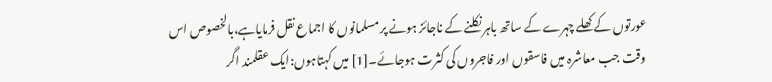عورتوں کے کھلے چہرے کے ساتھ باہر نکلنے کے ناجائز ہونے پر مسلمانوں کا اجماع نقل فرمایاہے،بالخصوص اس وقت جب معاشرہ میں فاسقوں اور فاجروں کی کثرت ہوجائے۔[1] میں کہتاہوں:ایک عقلمند اگر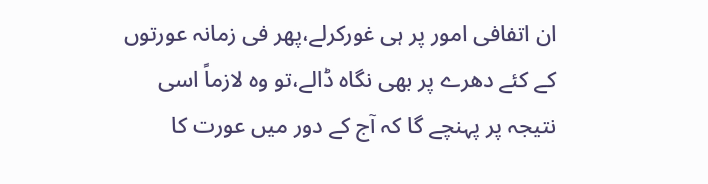ان اتفافی امور پر ہی غورکرلے،پھر فی زمانہ عورتوں کے کئے دھرے پر بھی نگاہ ڈالے،تو وہ لازماً اسی نتیجہ پر پہنچے گا کہ آج کے دور میں عورت کا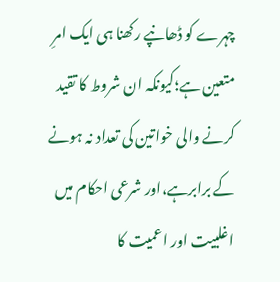چہرے کو ڈھانپے رکھنا ہی ایک امرِ متعین ہے؛کیونکہ ان شروط کا تقید کرنے والی خواتین کی تعداد نہ ہونے کے برابرہے،اور شرعی احکام میں اغلبیت اور اعمیت کا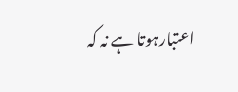اعتبارہوتا ہے نہ کہ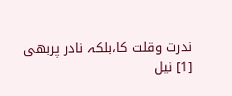ندرت وقلت کا،بلکہ نادر پربھی
[1] نیل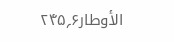الأوطار۶؍۲۴۵